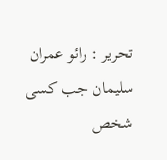تحریر : رائو عمران سلیمان جب کسی شخص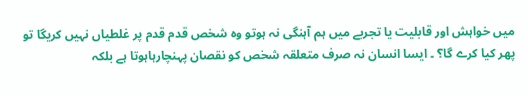میں خواہش اور قابلیت یا تجربے میں ہم آہنگی نہ ہوتو وہ شخص قدم قدم پر غلطیاں نہیں کریگا تو پھر کیا کرے گا؟ ۔ ایسا انسان نہ صرف متعلقہ شخص کو نقصان پہنچارہاہوتا ہے بلکہ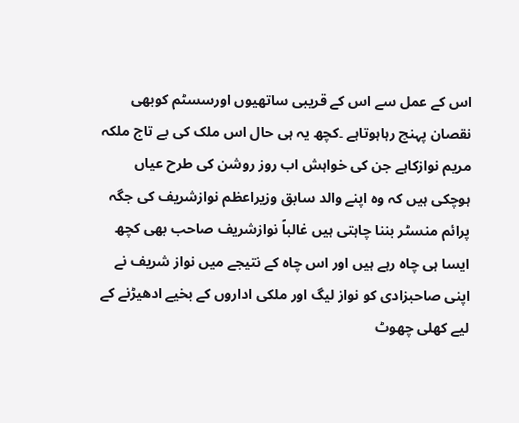اس کے عمل سے اس کے قریبی ساتھیوں اورسسٹم کوبھی نقصان پہنچ رہاہوتاہے ۔کچھ یہ ہی حال اس ملک کی بے تاج ملکہ مریم نوازکاہے جن کی خواہش اب روز روشن کی طرح عیاں ہوچکی ہیں کہ وہ اپنے والد سابق وزیراعظم نوازشریف کی جگہ پرائم منسٹر بننا چاہتی ہیں غالباً نوازشریف صاحب بھی کچھ ایسا ہی چاہ رہے ہیں اور اس چاہ کے نتیجے میں نواز شریف نے اپنی صاحبزادی کو نواز لیگ اور ملکی اداروں کے بخیے ادھیڑنے کے لیے کھلی چھوٹ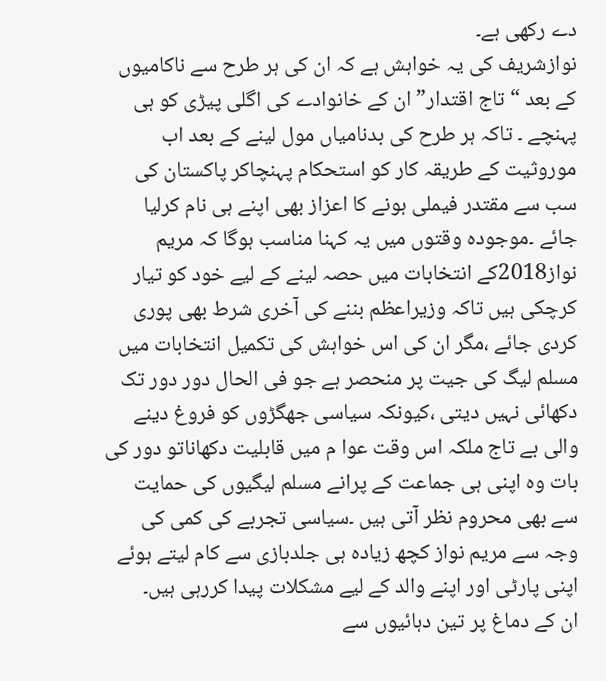دے رکھی ہے۔
نوازشریف کی یہ خواہش ہے کہ ان کی ہر طرح سے ناکامیوں کے بعد “تاج اقتدار” ان کے خانوادے کی اگلی پیڑی کو ہی پہنچے ۔ تاکہ ہر طرح کی بدنامیاں مول لینے کے بعد اب موروثیت کے طریقہ کار کو استحکام پہنچاکر پاکستان کی سب سے مقتدر فیملی ہونے کا اعزاز بھی اپنے ہی نام کرلیا جائے ۔موجودہ وقتوں میں یہ کہنا مناسب ہوگا کہ مریم نواز2018کے انتخابات میں حصہ لینے کے لیے خود کو تیار کرچکی ہیں تاکہ وزیراعظم بننے کی آخری شرط بھی پوری کردی جائے ،مگر ان کی اس خواہش کی تکمیل انتخابات میں مسلم لیگ کی جیت پر منحصر ہے جو فی الحال دور دور تک دکھائی نہیں دیتی ،کیونکہ سیاسی جھگڑوں کو فروغ دینے والی بے تاج ملکہ اس وقت عوا م میں قابلیت دکھاناتو دور کی بات وہ اپنی ہی جماعت کے پرانے مسلم لیگیوں کی حمایت سے بھی محروم نظر آتی ہیں ۔سیاسی تجربے کی کمی کی وجہ سے مریم نواز کچھ زیادہ ہی جلدبازی سے کام لیتے ہوئے اپنی پارٹی اور اپنے والد کے لیے مشکلات پیدا کررہی ہیں۔
ان کے دماغ پر تین دہائیوں سے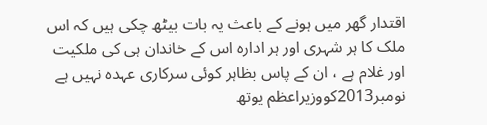اقتدار گھر میں ہونے کے باعث یہ بات بیٹھ چکی ہیں کہ اس ملک کا ہر شہری اور ہر ادارہ اس کے خاندان ہی کی ملکیت اور غلام ہے ، ان کے پاس بظاہر کوئی سرکاری عہدہ نہیں ہے نومبر2013کووزیراعظم یوتھ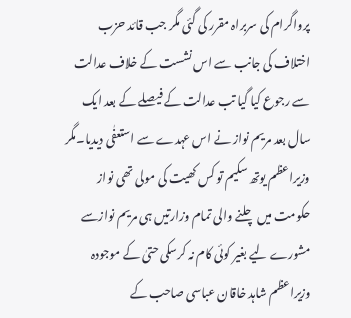پرواگرام کی سربراہ مقرر کی گئی مگر جب قائد حزب اختلاف کی جانب سے اس نشست کے خلاف عدالت سے رجوع کیا گیا تب عدالت کے فیصلے کے بعد ایک سال بعد مریم نواز نے اس عہدے سے استعفٰی دیدیا۔مگر وزیراعظم یوتھ سکیم تو کس کھیت کی مولی تھی نواز حکومت میں چلنے والی تمام وزارتیں ہی مریم نوازسے مشورے لیے بغیر کوئی کام نہ کرسکی حتیٰ کے موجودہ وزیراعظم شاہد خاقان عباسی صاحب کے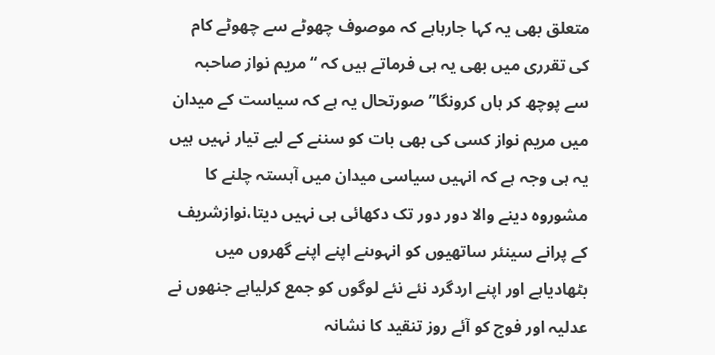متعلق بھی یہ کہا جارہاہے کہ موصوف چھوٹے سے چھوٹے کام کی تقرری میں بھی یہ ہی فرماتے ہیں کہ “مریم نواز صاحبہ سے پوچھ کر ہاں کرونگا” صورتحال یہ ہے کہ سیاست کے میدان میں مریم نواز کسی کی بھی بات کو سننے کے لیے تیار نہیں ہیں یہ ہی وجہ ہے کہ انہیں سیاسی میدان میں آہستہ چلنے کا مشوروہ دینے والا دور دور تک دکھائی ہی نہیں دیتا،نوازشریف کے پرانے سینئر ساتھیوں کو انہوںنے اپنے اپنے گھروں میں بٹھادیاہے اور اپنے اردگرد نئے نئے لوگوں کو جمع کرلیاہے جنھوں نے عدلیہ اور فوج کو آئے روز تنقید کا نشانہ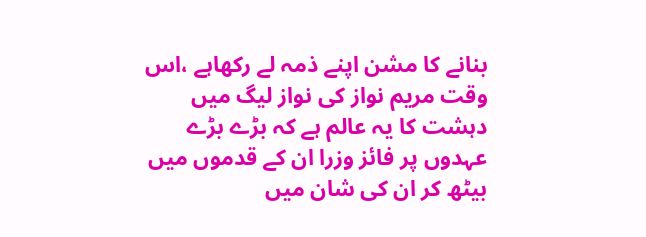بنانے کا مشن اپنے ذمہ لے رکھاہے ،اس وقت مریم نواز کی نواز لیگ میں دہشت کا یہ عالم ہے کہ بڑے بڑے عہدوں پر فائز وزرا ان کے قدموں میں بیٹھ کر ان کی شان میں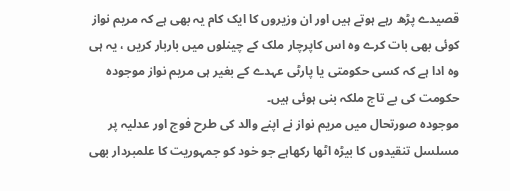قصیدے پڑھ رہے ہوتے ہیں اور ان وزیروں کا ایک کام یہ بھی ہے کہ مریم نواز کوئی بھی بات کرے وہ اس کاپرچار ملک کے چینلوں میں باربار کریں ، یہ ہی وہ ادا ہے کہ کسی حکومتی یا پارٹی عہدے کے بغیر ہی مریم نواز موجودہ حکومت کی بے تاج ملکہ بنی ہوئی ہیں۔
موجودہ صورتحال میں مریم نواز نے اپنے والد کی طرح فوج اور عدلیہ پر مسلسل تنقیدوں کا بیڑہ اٹھا رکھاہے جو خود کو جمہوریت کا علمبردار بھی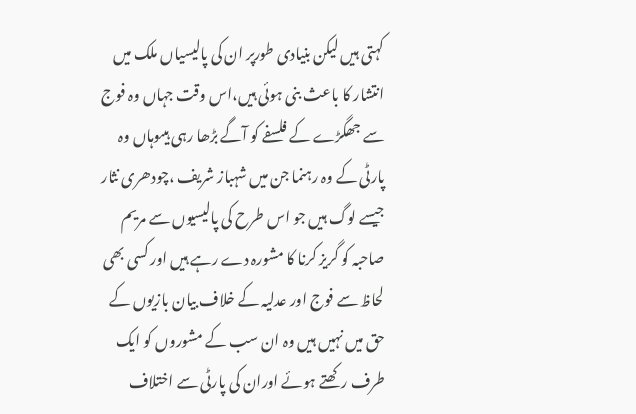کہتی ہیں لیکن بنیادی طورپر ان کی پالیسیاں ملک میں انتشار کا باعث بنی ہوئی ہیں،اس وقت جہاں وہ فوج سے جھگڑے کے فلسفے کو آگے بڑھا رہی ہیںوہاں وہ پارٹی کے وہ رہنما جن میں شہباز شریف ،چودھری نثار جیسے لوگ ہیں جو اس طرح کی پالیسیوں سے مریم صاحبہ کو گریز کرنا کا مشورہ دے رہے ہیں اور کسی بھی لحاظ سے فوج اور عدلیہ کے خلاف بیان بازیوں کے حق میں نہیں ہیں وہ ان سب کے مشوروں کو ایک طرف رکھتے ہوئے اوران کی پارٹی سے اختلاف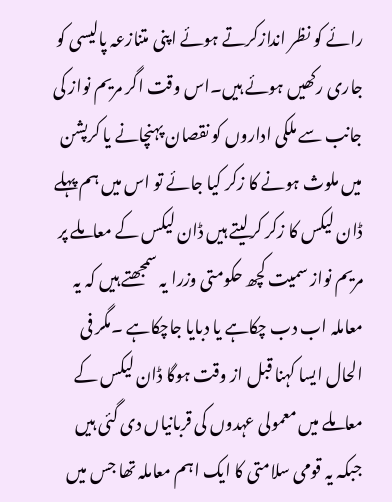رائے کو نظر اندازکرتے ہوئے اپنی متنازعہ پالیسی کو جاری رکھیں ہوئے ہیں۔اس وقت اگر مریم نواز کی جانب سے ملکی اداروں کو نقصان پہنچانے یا کرپشن میں ملوث ہونے کا زکر کیا جائے تو اس میں ہم پہلے ڈان لیکس کا زکر کرلیتے ہیں ڈان لیکس کے معاملے پر مریم نواز سمیت کچھ حکومتی وزرا یہ سمجھتے ہیں کہ یہ معاملہ اب دب چکاہے یا دبایا جاچکاہے ۔مگر فی الحال ایسا کہنا قبل از وقت ہوگا ڈان لیکس کے معاملے میں معمولی عہدوں کی قربانیاں دی گئی ہیں جبکہ یہ قومی سلامتی کا ایک اہم معاملہ تھا جس میں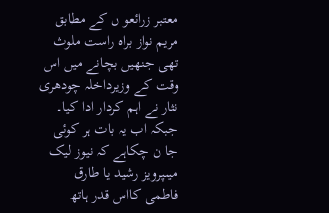معتبر زرائعو ں کے مطابق مریم نواز براہ راست ملوث تھی جنھیں بچانے میں اس وقت کے وزیرداخلہ چودھری نثار نے اہم کردار ادا کیا۔
جبکہ اب یہ بات ہر کوئی جا ن چکاہے کہ نیوز لیک میںپرویز رشید یا طارق فاطمی کااس قدر ہاتھ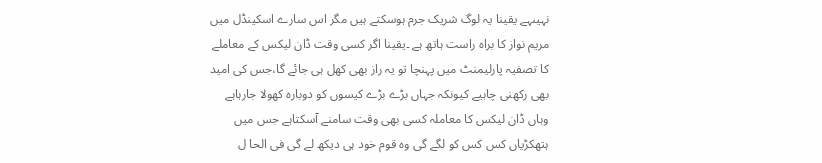نہیںہے یقینا یہ لوگ شریک جرم ہوسکتے ہیں مگر اس سارے اسکینڈل میں مریم نواز کا براہ راست ہاتھ ہے ۔یقینا اگر کسی وقت ڈان لیکس کے معاملے کا تصفیہ پارلیمنٹ میں پہنچا تو یہ راز بھی کھل ہی جائے گا،جس کی امید بھی رکھنی چاہیے کیونکہ جہاں بڑے بڑے کیسوں کو دوبارہ کھولا جارہاہے وہاں ڈان لیکس کا معاملہ کسی بھی وقت سامنے آسکتاہے جس میں ہتھکڑیاں کس کس کو لگے گی وہ قوم خود ہی دیکھ لے گی فی الحا ل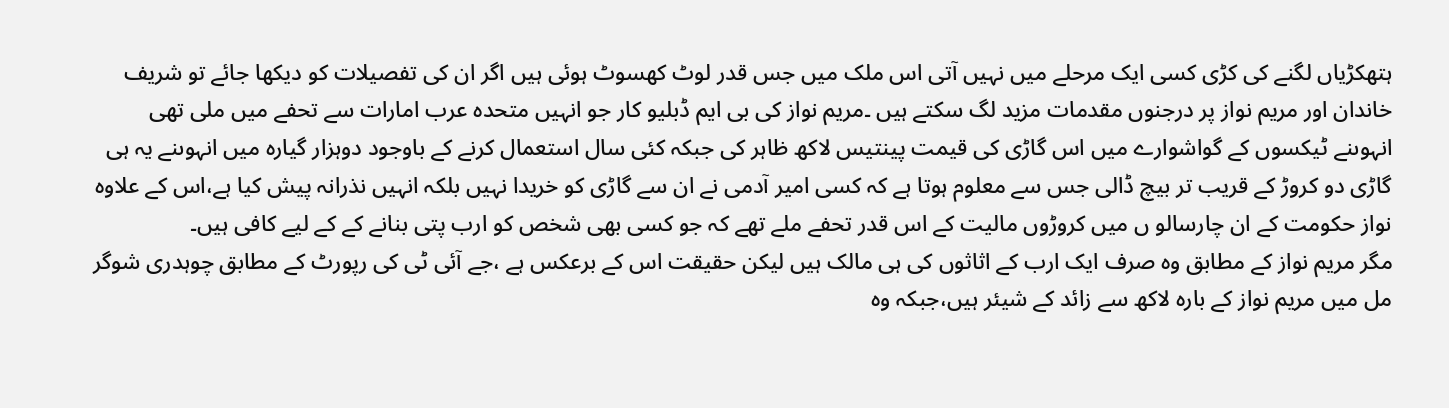ہتھکڑیاں لگنے کی کڑی کسی ایک مرحلے میں نہیں آتی اس ملک میں جس قدر لوٹ کھسوٹ ہوئی ہیں اگر ان کی تفصیلات کو دیکھا جائے تو شریف خاندان اور مریم نواز پر درجنوں مقدمات مزید لگ سکتے ہیں ۔مریم نواز کی بی ایم ڈبلیو کار جو انہیں متحدہ عرب امارات سے تحفے میں ملی تھی انہوںنے ٹیکسوں کے گواشوارے میں اس گاڑی کی قیمت پینتیس لاکھ ظاہر کی جبکہ کئی سال استعمال کرنے کے باوجود دوہزار گیارہ میں انہوںنے یہ ہی گاڑی دو کروڑ کے قریب تر بیچ ڈالی جس سے معلوم ہوتا ہے کہ کسی امیر آدمی نے ان سے گاڑی کو خریدا نہیں بلکہ انہیں نذرانہ پیش کیا ہے،اس کے علاوہ نواز حکومت کے ان چارسالو ں میں کروڑوں مالیت کے اس قدر تحفے ملے تھے کہ جو کسی بھی شخص کو ارب پتی بنانے کے کے لیے کافی ہیں۔
مگر مریم نواز کے مطابق وہ صرف ایک ارب کے اثاثوں کی ہی مالک ہیں لیکن حقیقت اس کے برعکس ہے ،جے آئی ٹی کی رپورٹ کے مطابق چوہدری شوگر مل میں مریم نواز کے بارہ لاکھ سے زائد کے شیئر ہیں،جبکہ وہ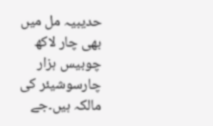حدیبیہ مل میں بھی چار لاکھ چوبیس ہزار چارسوشیئر کی مالکہ ہیں۔جے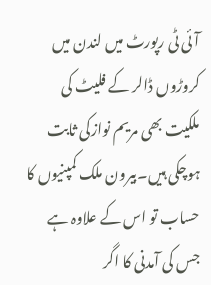آئی ٹی رپورٹ میں لندن میں کروڑوں ڈالر کے فلیٹ کی ملکیت بھی مریم نوازکی ثابت ہوچکی ہیں۔بیرون ملک کمپنیوں کا حساب تو اس کے علاوہ ہے جس کی آمدنی کا اگر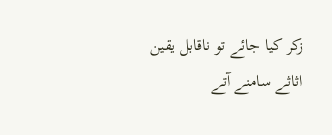زکر کیا جائے تو ناقابل یقین اثاثے سامنے آتے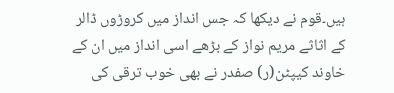ہیں۔قوم نے دیکھا کہ جس انداز میں کروڑوں ڈالر کے اثاثے مریم نواز کے بڑھے اسی انداز میں ان کے خاوند کیپٹن(ر) صفدر نے بھی خوب ترقی کی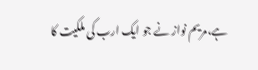ہے،مریم نواز نے جو ایک ارب کی ملکیت کا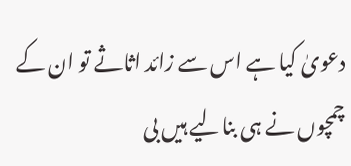دعویٰ کیا ہے اس سے زائد اثاثے تو ان کے چمچوں نے ہی بنالیے ہیں بی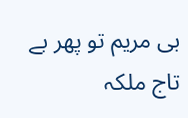بی مریم تو پھر بے تاج ملکہ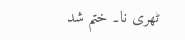ٹھری نا۔ ختم شد